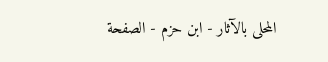المحلى بالآثار - ابن حزم - الصفحة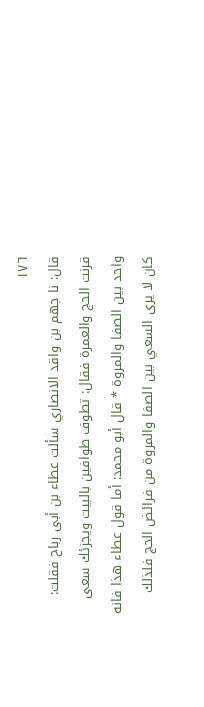١٧٦
قال: نا جهم بن واقد الانصاري سألت عطاء بن أبى رباح فقلت: قرنت الحج والعمرة فقال: تطوف طوافين بالبيت ويجزئك سعى واحد بين الصفا والمروة * قال أبو محمد: أما قول عطاء هذا فانه كان لا يرى السعي بين الصفا والمروة من فرائض الحج فلذلك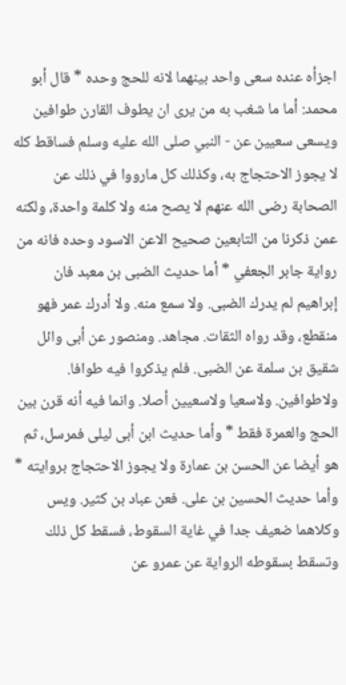اجزأه عنده سعى واحد بينهما لانه للحج وحده * قال أبو محمد: أما ما شغب به من يرى ان يطوف القارن طوافين ويسعى سعيين عن - النبي صلى الله عليه وسلم فساقط كله لا يجوز الاحتجاج به، وكذلك كل مارووا في ذلك عن الصحابة رضى الله عنهم لا يصح منه ولا كلمة واحدة، ولكنه عمن ذكرنا من التابعين صحيح الاعن الاسود وحده فانه من رواية جابر الجعفي * أما حديث الضبى بن معبد فان إبراهيم لم يدرك الضبى. ولا سمع منه. ولا أدرك عمر فهو منقطع، وقد رواه الثقات. مجاهد. ومنصور عن أبى وائل شقيق بن سلمة عن الضبى. فلم يذكروا فيه طوافا. ولاطوافين. ولاسعيا ولاسعيين أصلا. وانما فيه أنه قرن بين الحج والعمرة فقط * وأما حديث ابن أبى ليلى فمرسل، ثم هو أيضا عن الحسن بن عمارة ولا يجوز الاحتجاج بروايته * وأما حديث الحسين بن على. فعن عباد بن كثير. ويس وكلاهما ضعيف جدا في غاية السقوط، فسقط كل ذلك وتسقط بسقوطه الرواية عن عمرو عن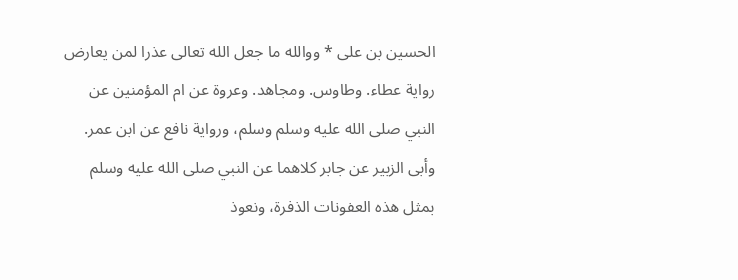الحسين بن على * ووالله ما جعل الله تعالى عذرا لمن يعارض رواية عطاء. وطاوس. ومجاهد. وعروة عن ام المؤمنين عن النبي صلى الله عليه وسلم وسلم، ورواية نافع عن ابن عمر. وأبى الزبير عن جابر كلاهما عن النبي صلى الله عليه وسلم بمثل هذه العفونات الذفرة، ونعوذ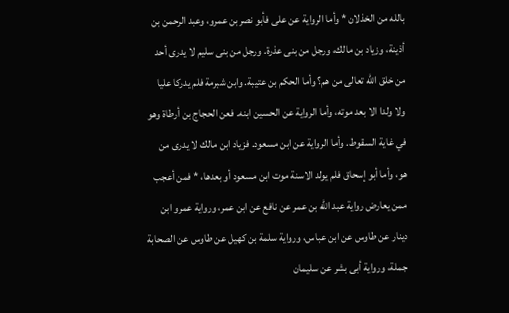بالله من الخذلان * وأما الرواية عن على فأبو نصربن عمرو، وعبد الرحمن بن أذينة، وزياد بن مالك، ورجل من بنى عذرة. ورجل من بنى سليم لا يدرى أحد من خلق الله تعالى من هم؟ وأما الحكم بن عتيبة. وابن شبرمة فلم يدركا عليا ولا ولدا الا بعد موته، وأما الرواية عن الحسين ابنه. فعن الحجاج بن أرطاة وهو في غاية السقوط. وأما الرواية عن ابن مسعود. فزياد ابن مالك لا يدرى من هو، وأما أبو إسحاق فلم يولد الاسنة موت ابن مسعود أو بعدها، * فمن أعجب ممن يعارض رواية عبد الله بن عمر عن نافع عن ابن عمر، ورواية عمرو ابن دينار عن طاوس عن ابن عباس، ورواية سلمة بن كهيل عن طاوس عن الصحابة جملة، ورواية أبى بشر عن سليمان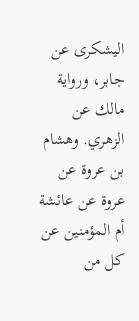اليشكرى عن جابر، ورواية مالك عن الزهري. وهشام بن عروة عن عروة عن عائشة أم المؤمنين عن كل من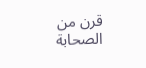قرن من الصحابة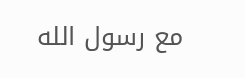مع رسول الله